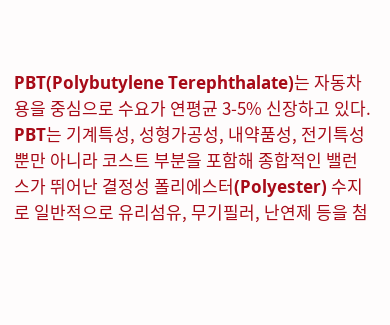PBT(Polybutylene Terephthalate)는 자동차용을 중심으로 수요가 연평균 3-5% 신장하고 있다.
PBT는 기계특성, 성형가공성, 내약품성, 전기특성 뿐만 아니라 코스트 부분을 포함해 종합적인 밸런스가 뛰어난 결정성 폴리에스터(Polyester) 수지로 일반적으로 유리섬유, 무기필러, 난연제 등을 첨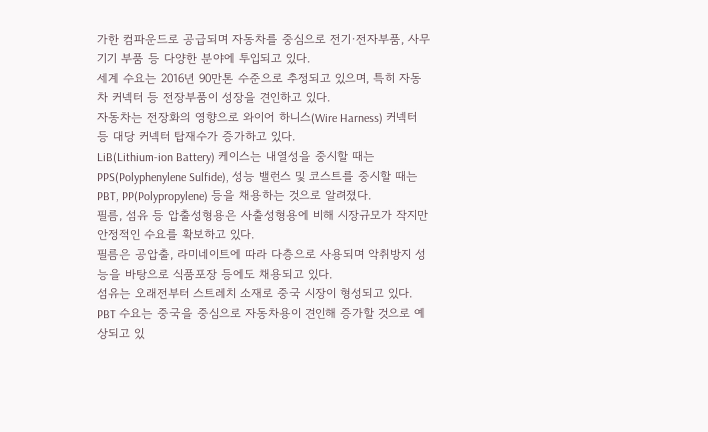가한 컴파운드로 공급되며 자동차를 중심으로 전기·전자부품, 사무기기 부품 등 다양한 분야에 투입되고 있다.
세계 수요는 2016년 90만톤 수준으로 추정되고 있으며, 특히 자동차 커넥터 등 전장부품이 성장을 견인하고 있다.
자동차는 전장화의 영향으로 와이어 하니스(Wire Harness) 커넥터 등 대당 커넥터 탑재수가 증가하고 있다.
LiB(Lithium-ion Battery) 케이스는 내열성을 중시할 때는 PPS(Polyphenylene Sulfide), 성능 밸런스 및 코스트를 중시할 때는 PBT, PP(Polypropylene) 등을 채용하는 것으로 알려졌다.
필름, 섬유 등 압출성형용은 사출성형용에 비해 시장규모가 작지만 안정적인 수요를 확보하고 있다.
필름은 공압출, 라미네이트에 따라 다층으로 사용되며 악취방지 성능을 바탕으로 식품포장 등에도 채용되고 있다.
섬유는 오래전부터 스트레치 소재로 중국 시장이 형성되고 있다.
PBT 수요는 중국을 중심으로 자동차용이 견인해 증가할 것으로 예상되고 있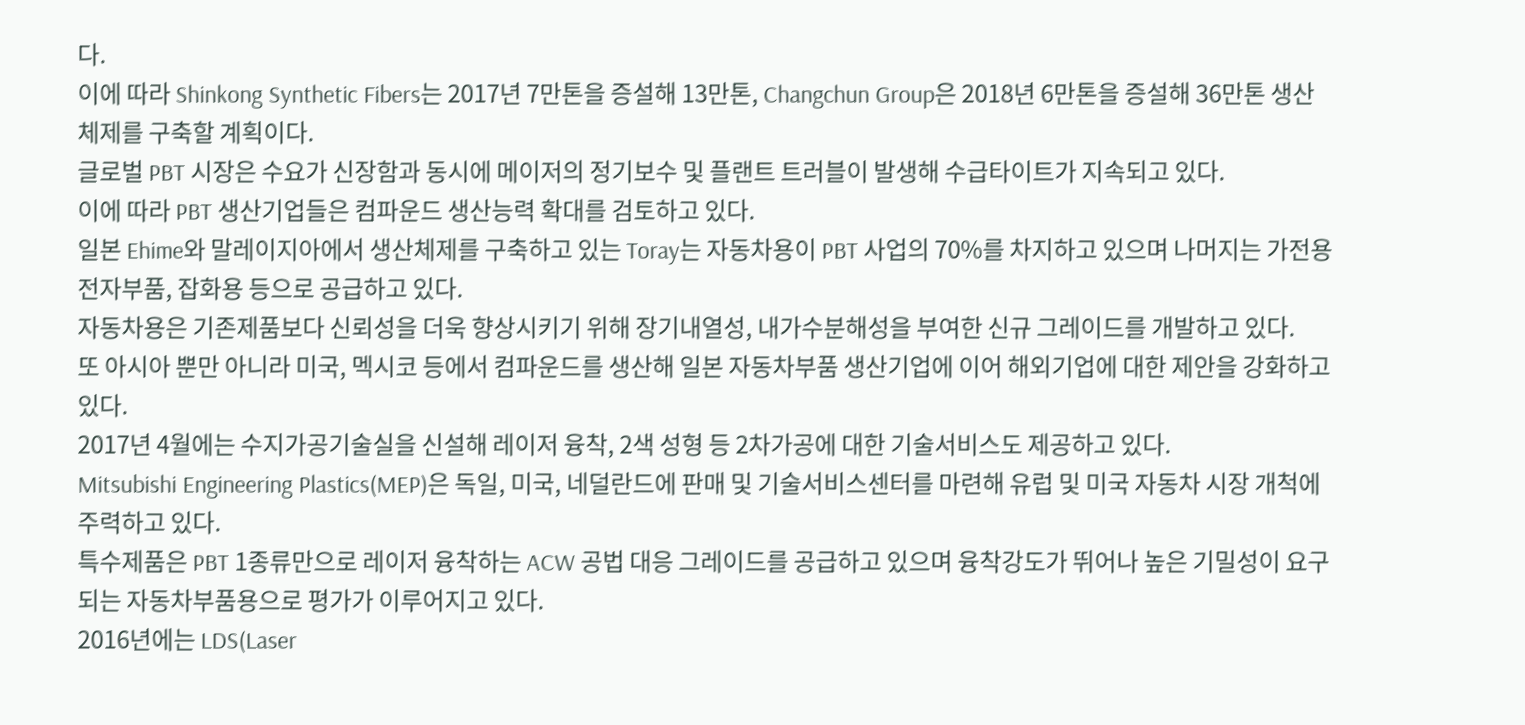다.
이에 따라 Shinkong Synthetic Fibers는 2017년 7만톤을 증설해 13만톤, Changchun Group은 2018년 6만톤을 증설해 36만톤 생산체제를 구축할 계획이다.
글로벌 PBT 시장은 수요가 신장함과 동시에 메이저의 정기보수 및 플랜트 트러블이 발생해 수급타이트가 지속되고 있다.
이에 따라 PBT 생산기업들은 컴파운드 생산능력 확대를 검토하고 있다.
일본 Ehime와 말레이지아에서 생산체제를 구축하고 있는 Toray는 자동차용이 PBT 사업의 70%를 차지하고 있으며 나머지는 가전용 전자부품, 잡화용 등으로 공급하고 있다.
자동차용은 기존제품보다 신뢰성을 더욱 향상시키기 위해 장기내열성, 내가수분해성을 부여한 신규 그레이드를 개발하고 있다.
또 아시아 뿐만 아니라 미국, 멕시코 등에서 컴파운드를 생산해 일본 자동차부품 생산기업에 이어 해외기업에 대한 제안을 강화하고 있다.
2017년 4월에는 수지가공기술실을 신설해 레이저 융착, 2색 성형 등 2차가공에 대한 기술서비스도 제공하고 있다.
Mitsubishi Engineering Plastics(MEP)은 독일, 미국, 네덜란드에 판매 및 기술서비스센터를 마련해 유럽 및 미국 자동차 시장 개척에 주력하고 있다.
특수제품은 PBT 1종류만으로 레이저 융착하는 ACW 공법 대응 그레이드를 공급하고 있으며 융착강도가 뛰어나 높은 기밀성이 요구되는 자동차부품용으로 평가가 이루어지고 있다.
2016년에는 LDS(Laser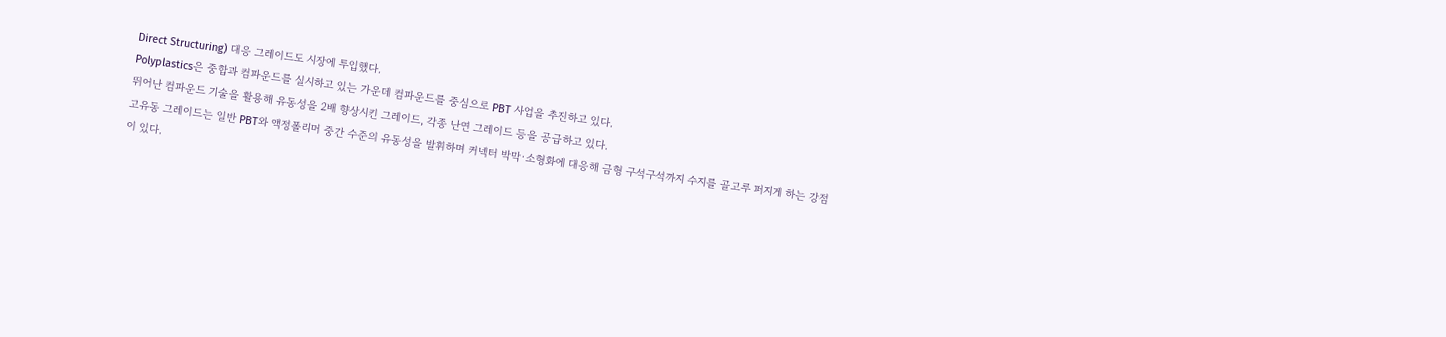Direct Structuring) 대응 그레이드도 시장에 투입했다.
Polyplastics은 중합과 컴파운드를 실시하고 있는 가운데 컴파운드를 중심으로 PBT 사업을 추진하고 있다.
뛰어난 컴파운드 기술을 활용해 유동성을 2배 향상시킨 그레이드, 각종 난연 그레이드 등을 공급하고 있다.
고유동 그레이드는 일반 PBT와 액정폴리머 중간 수준의 유동성을 발휘하며 커넥터 박막·소형화에 대응해 금형 구석구석까지 수지를 골고루 퍼지게 하는 강점이 있다.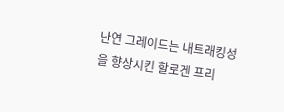난연 그레이드는 내트래킹성을 향상시킨 할로겐 프리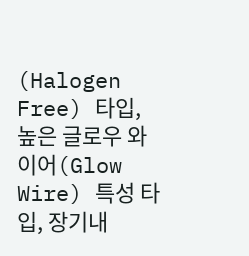(Halogen Free) 타입, 높은 글로우 와이어(Glow Wire) 특성 타입, 장기내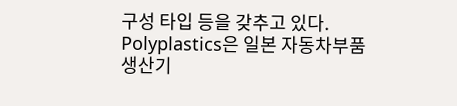구성 타입 등을 갖추고 있다.
Polyplastics은 일본 자동차부품 생산기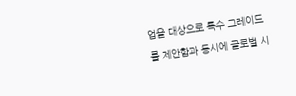업을 대상으로 특수 그레이드를 제안함과 동시에 글로벌 시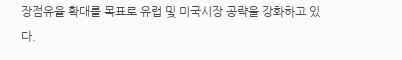장점유율 확대를 목표로 유럽 및 미국시장 공략을 강화하고 있다.